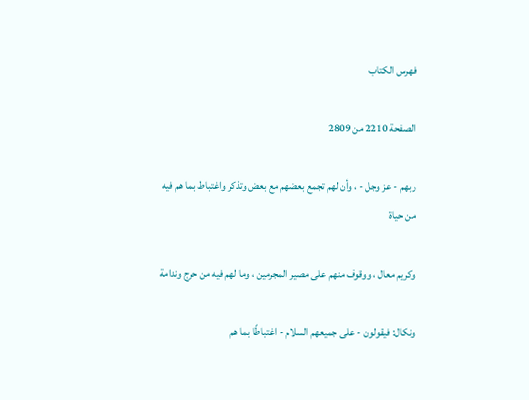فهرس الكتاب

الصفحة 2210 من 2809

ربهم - عز وجل - ، وأن لهم تجمع بعضهم مع بعض وتذكر واغتباط بما هم فيه من حياة

وكريم معال ، ووقوف منهم على مصير المجرمين ، وما لهم فيه من حرج وندامة

ونكال: فيقولون - على جميعهم السلام - اغتباطًا بما هم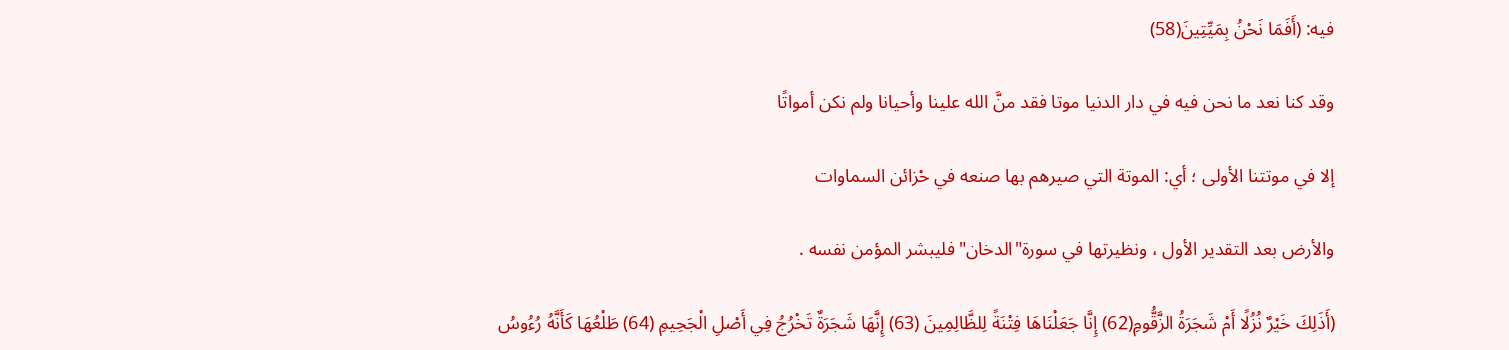فيه: (أَفَمَا نَحْنُ بِمَيِّتِينَ(58)

وقد كنا نعد ما نحن فيه في دار الدنيا موتا فقد منَّ الله علينا وأحيانا ولم نكن أمواتًا

إلا في موتتنا الأولى ؛ أي: الموتة التي صيرهم بها صنعه في حْزائن السماوات

والأرض بعد التقدير الأول ، ونظيرتها في سورة"الدخان"فليبشر المؤمن نفسه .

(أَذَلِكَ خَيْرٌ نُزُلًا أَمْ شَجَرَةُ الزَّقُّومِ(62) إِنَّا جَعَلْنَاهَا فِتْنَةً لِلظَّالِمِينَ (63) إِنَّهَا شَجَرَةٌ تَخْرُجُ فِي أَصْلِ الْجَحِيمِ (64) طَلْعُهَا كَأَنَّهُ رُءُوسُ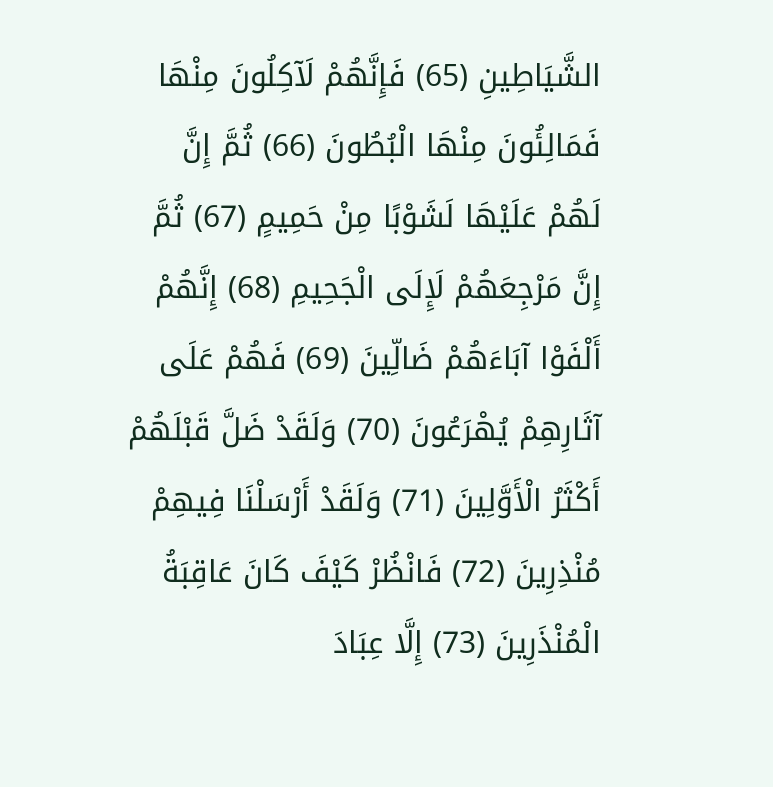الشَّيَاطِينِ (65) فَإِنَّهُمْ لَآكِلُونَ مِنْهَا فَمَالِئُونَ مِنْهَا الْبُطُونَ (66) ثُمَّ إِنَّ لَهُمْ عَلَيْهَا لَشَوْبًا مِنْ حَمِيمٍ (67) ثُمَّ إِنَّ مَرْجِعَهُمْ لَإِلَى الْجَحِيمِ (68) إِنَّهُمْ أَلْفَوْا آبَاءَهُمْ ضَالِّينَ (69) فَهُمْ عَلَى آثَارِهِمْ يُهْرَعُونَ (70) وَلَقَدْ ضَلَّ قَبْلَهُمْ أَكْثَرُ الْأَوَّلِينَ (71) وَلَقَدْ أَرْسَلْنَا فِيهِمْ مُنْذِرِينَ (72) فَانْظُرْ كَيْفَ كَانَ عَاقِبَةُ الْمُنْذَرِينَ (73) إِلَّا عِبَادَ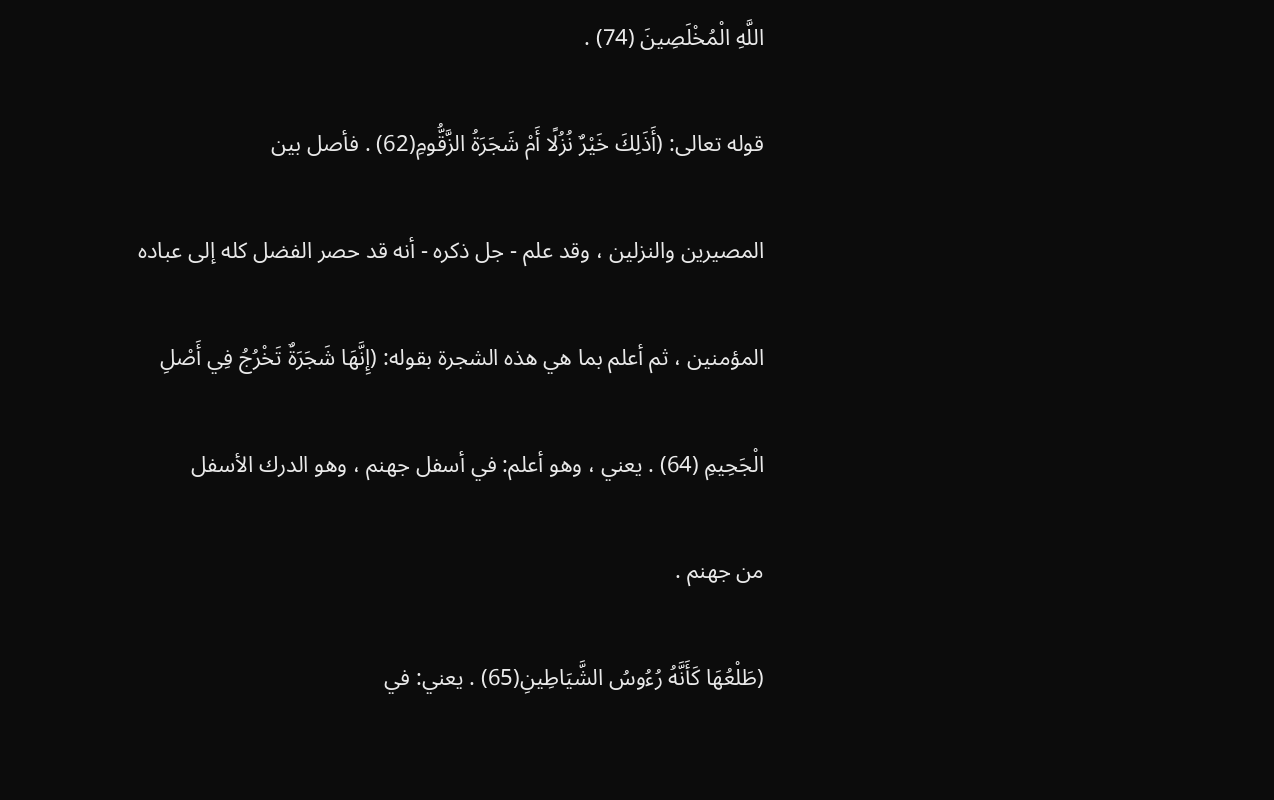اللَّهِ الْمُخْلَصِينَ (74) .

قوله تعالى: (أَذَلِكَ خَيْرٌ نُزُلًا أَمْ شَجَرَةُ الزَّقُّومِ(62) . فأصل بين

المصيرين والنزلين ، وقد علم - جل ذكره - أنه قد حصر الفضل كله إلى عباده

المؤمنين ، ثم أعلم بما هي هذه الشجرة بقوله: (إِنَّهَا شَجَرَةٌ تَخْرُجُ فِي أَصْلِ

الْجَحِيمِ (64) . يعني ، وهو أعلم: في أسفل جهنم ، وهو الدرك الأسفل

من جهنم .

(طَلْعُهَا كَأَنَّهُ رُءُوسُ الشَّيَاطِينِ(65) . يعني: في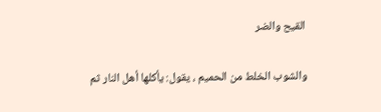القيح والضر

والشوب الخلط من الحميم ، يقول: يأكلها أهل النار ثم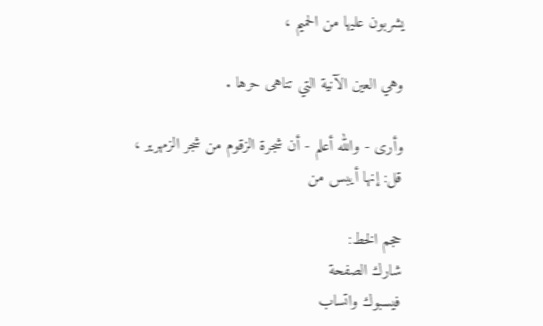يشربون عليها من الحميم ،

وهي العين الآنية التي تناهى حرها .

وأرى - والله أعلم - أن شجرة الزقوم من شجر الزمهرير ، قل: إنها أيبس من

حجم الخط:
شارك الصفحة
فيسبوك واتساب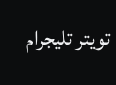تويتر تليجرام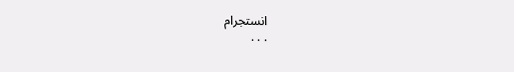انستجرام
. . .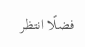فضلًا انتظر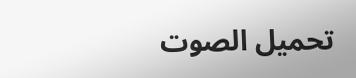تحميل الصوت